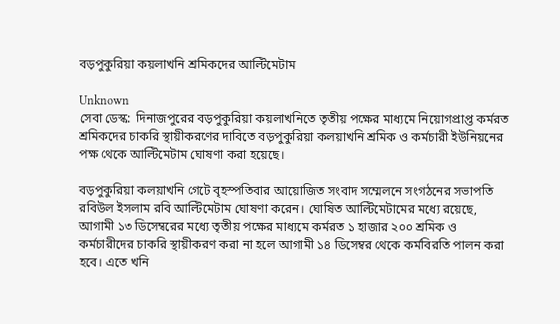বড়পুকুরিয়া কয়লাখনি শ্রমিকদের আল্টিমেটাম

Unknown
সেবা ডেস্ক:  দিনাজপুরের বড়পুকুরিয়া কয়লাখনিতে তৃতীয় পক্ষের মাধ্যমে নিয়োগপ্রাপ্ত কর্মরত শ্রমিকদের চাকরি স্থায়ীকরণের দাবিতে বড়পুকুরিয়া কলয়াখনি শ্রমিক ও কর্মচারী ইউনিয়নের পক্ষ থেকে আল্টিমেটাম ঘোষণা করা হয়েছে।

বড়পুকুরিয়া কলয়াখনি গেটে বৃহস্পতিবার আয়োজিত সংবাদ সম্মেলনে সংগঠনের সভাপতি রবিউল ইসলাম রবি আল্টিমেটাম ঘোষণা করেন। ঘোষিত আল্টিমেটামের মধ্যে রয়েছে, আগামী ১৩ ডিসেম্বরের মধ্যে তৃতীয় পক্ষের মাধ্যমে কর্মরত ১ হাজার ২০০ শ্রমিক ও কর্মচারীদের চাকরি স্থায়ীকরণ করা না হলে আগামী ১৪ ডিসেম্বর থেকে কর্মবিরতি পালন করা হবে। এতে খনি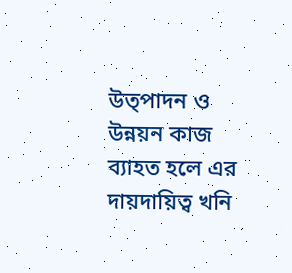উত্পাদন ও উন্নয়ন কাজ ব্যাহত হলে এর দায়দায়িত্ব খনি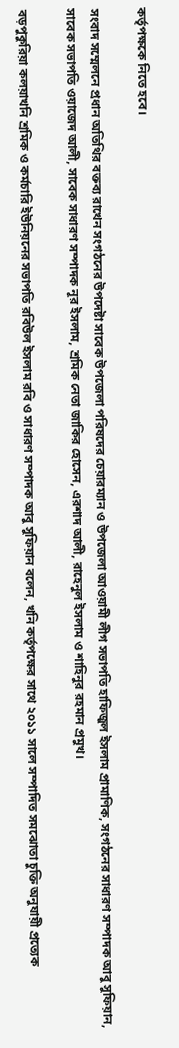কর্তৃপক্ষকে নিতে হবে।

সংবাদ সম্মেলনে প্রধান অতিথির বক্তব্য রাখেন সংগঠনের উপদেষ্টা সাবেক উপজেলা পরিষদের চেয়ারম্যান ও উপজেলা আওয়ামী লীগ সভাপতি হাফিজুল ইসলাম প্রামাণিক, সংগঠনের সাধারণ সম্পাদক আবু সুফিয়ান, সাবেক সভাপতি ওয়াজেদ আলী, সাবেক সাধারণ সম্পাদক নূর ইসলাম, শ্রমিক নেতা জাকির হোসেন, এরশাদ আলী, রাহেনুল ইসলাম ও শাহিনুর রহমান প্রমুখ।

বড়পুকুরিয়া কলয়াখনি শ্রমিক ও কর্মচারি ইউনিয়নের সভাপতি রবিউল ইসলাম রবি ও সাধারণ সম্পাদক আবু সুফিয়ান বলেন, খনি কর্তৃপক্ষের সাথে ২০১১ সালে সম্পাদিত সমঝোতা চুক্তি অনুযায়ী প্রত্যেক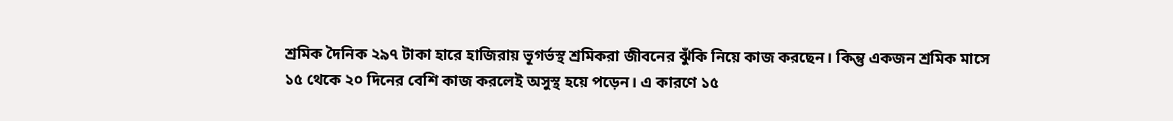শ্রমিক দৈনিক ২৯৭ টাকা হারে হাজিরায় ভূগর্ভস্থ শ্রমিকরা জীবনের ঝুঁকি নিয়ে কাজ করছেন। কিন্তু একজন শ্রমিক মাসে ১৫ থেকে ২০ দিনের বেশি কাজ করলেই অসুস্থ হয়ে পড়েন। এ কারণে ১৫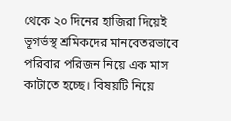থেকে ২০ দিনের হাজিরা দিয়েই ভূগর্ভস্থ শ্রমিকদের মানবেতরভাবে পরিবার পরিজন নিয়ে এক মাস কাটাতে হচ্ছে। বিষয়টি নিয়ে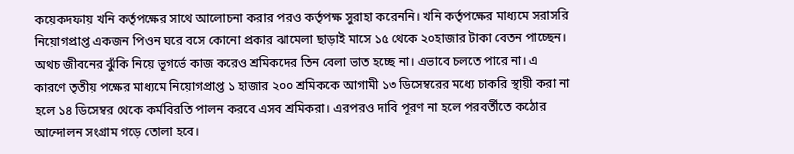কয়েকদফায় খনি কর্তৃপক্ষের সাথে আলোচনা করার পরও কর্তৃপক্ষ সুরাহা করেননি। খনি কর্তৃপক্ষের মাধ্যমে সরাসরি নিয়োগপ্রাপ্ত একজন পিওন ঘরে বসে কোনো প্রকার ঝামেলা ছাড়াই মাসে ১৫ থেকে ২০হাজার টাকা বেতন পাচ্ছেন। অথচ জীবনের ঝুঁকি নিয়ে ভূগর্ভে কাজ করেও শ্রমিকদের তিন বেলা ভাত হচ্ছে না। এভাবে চলতে পারে না। এ কারণে তৃতীয় পক্ষের মাধ্যমে নিয়োগপ্রাপ্ত ১ হাজার ২০০ শ্রমিককে আগামী ১৩ ডিসেম্বরের মধ্যে চাকরি স্থায়ী করা না হলে ১৪ ডিসেম্বর থেকে কর্মবিরতি পালন করবে এসব শ্রমিকরা। এরপরও দাবি পূরণ না হলে পরবর্তীতে কঠোর আন্দোলন সংগ্রাম গড়ে তোলা হবে।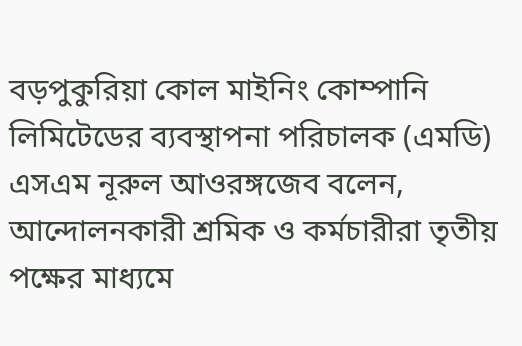বড়পুকুরিয়া কোল মাইনিং কোম্পানি লিমিটেডের ব্যবস্থাপনা পরিচালক (এমডি) এসএম নূরুল আওরঙ্গজেব বলেন, আন্দোলনকারী শ্রমিক ও কর্মচারীরা তৃতীয় পক্ষের মাধ্যমে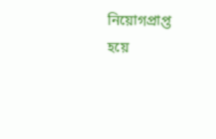নিয়োগপ্রাপ্ত হয়ে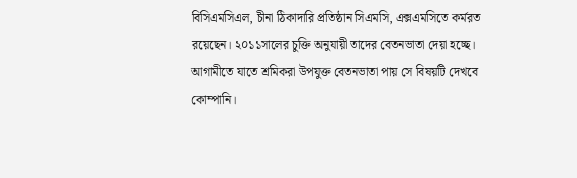বিসিএমসিএল, চীনা ঠিকাদারি প্রতিষ্ঠান সিএমসি, এক্সএমসিতে কর্মরত রয়েছেন। ২০১১সালের চুক্তি অনুযায়ী তাদের বেতনভাতা দেয়া হচ্ছে। আগামীতে যাতে শ্রমিকরা উপযুক্ত বেতনভাতা পায় সে বিষয়টি দেখবে কোম্পানি।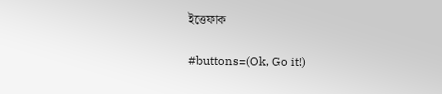ইত্তেফাক

#buttons=(Ok, Go it!)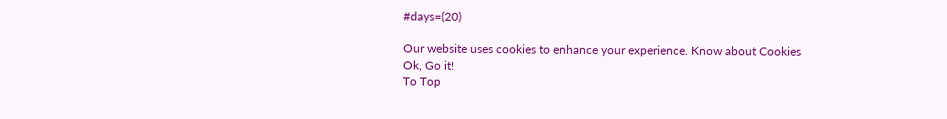#days=(20)

Our website uses cookies to enhance your experience. Know about Cookies
Ok, Go it!
To Top